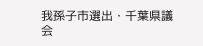我孫子市選出・千葉県議会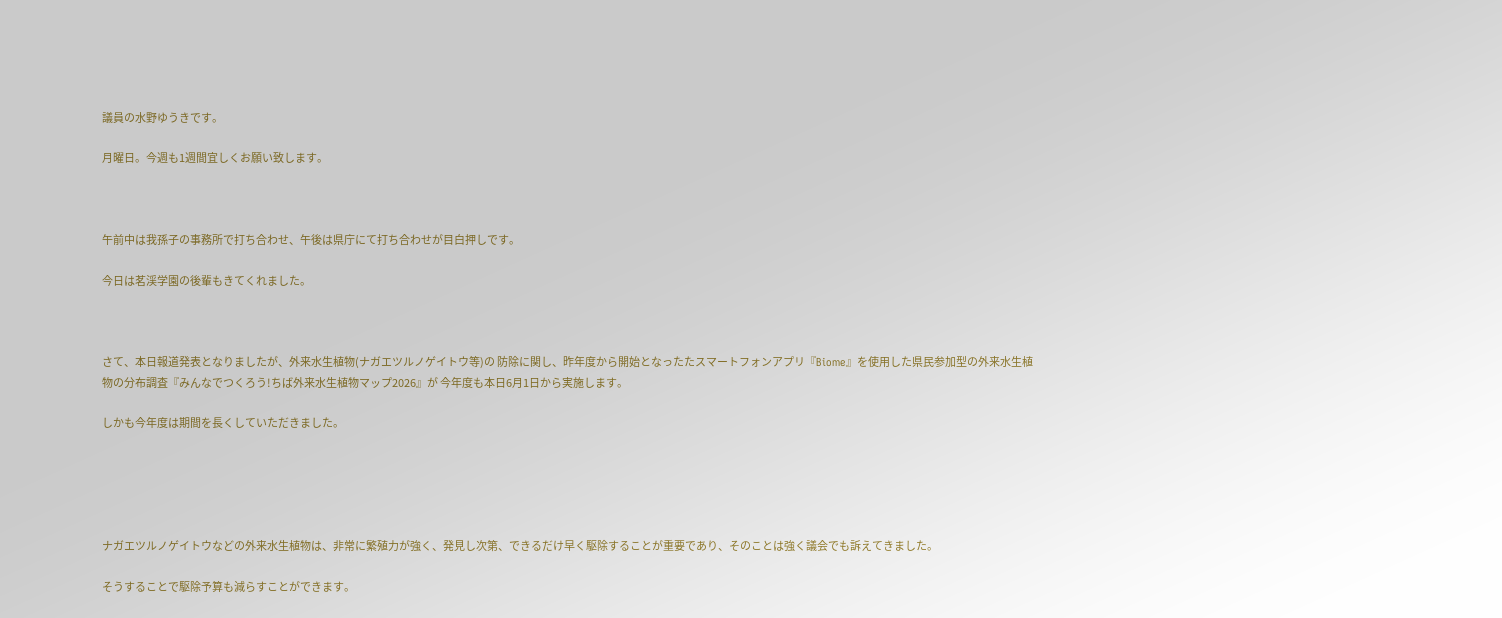議員の水野ゆうきです。

月曜日。今週も1週間宜しくお願い致します。



午前中は我孫子の事務所で打ち合わせ、午後は県庁にて打ち合わせが目白押しです。

今日は茗渓学園の後輩もきてくれました。



さて、本日報道発表となりましたが、外来水生植物(ナガエツルノゲイトウ等)の 防除に関し、昨年度から開始となったたスマートフォンアプリ『Biome』を使用した県民参加型の外来水生植物の分布調査『みんなでつくろう!ちば外来水生植物マップ2026』が 今年度も本日6月1日から実施します。

しかも今年度は期間を長くしていただきました。





ナガエツルノゲイトウなどの外来水生植物は、非常に繁殖力が強く、発見し次第、できるだけ早く駆除することが重要であり、そのことは強く議会でも訴えてきました。

そうすることで駆除予算も減らすことができます。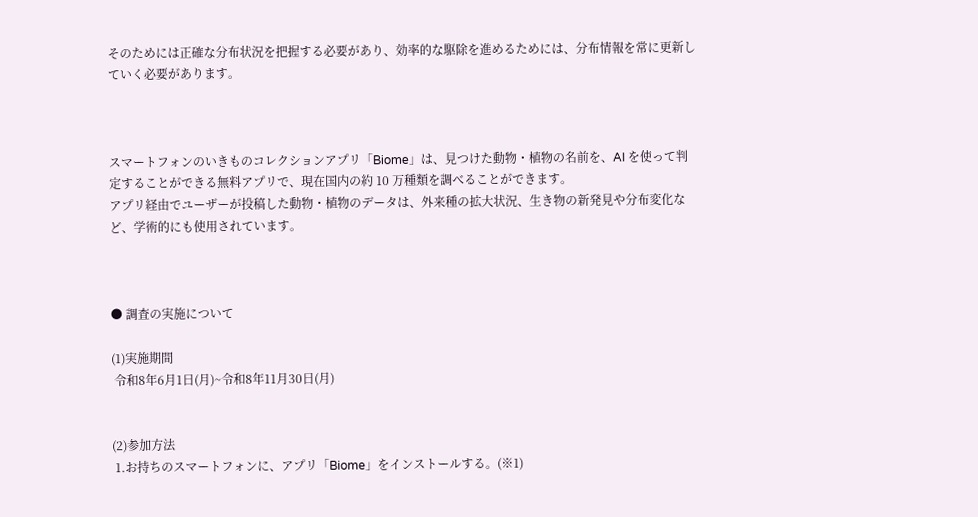そのためには正確な分布状況を把握する必要があり、効率的な駆除を進めるためには、分布情報を常に更新していく必要があります。



スマートフォンのいきものコレクションアプリ「Biome」は、見つけた動物・植物の名前を、AI を使って判定することができる無料アプリで、現在国内の約 10 万種類を調べることができます。
アプリ経由でユーザーが投稿した動物・植物のデータは、外来種の拡大状況、生き物の新発見や分布変化など、学術的にも使用されています。



● 調査の実施について

(1)実施期間
 令和8年6月1日(月)~令和8年11月30日(月)


(2)参加方法
 1.お持ちのスマートフォンに、アプリ「Biome」をインストールする。(※1)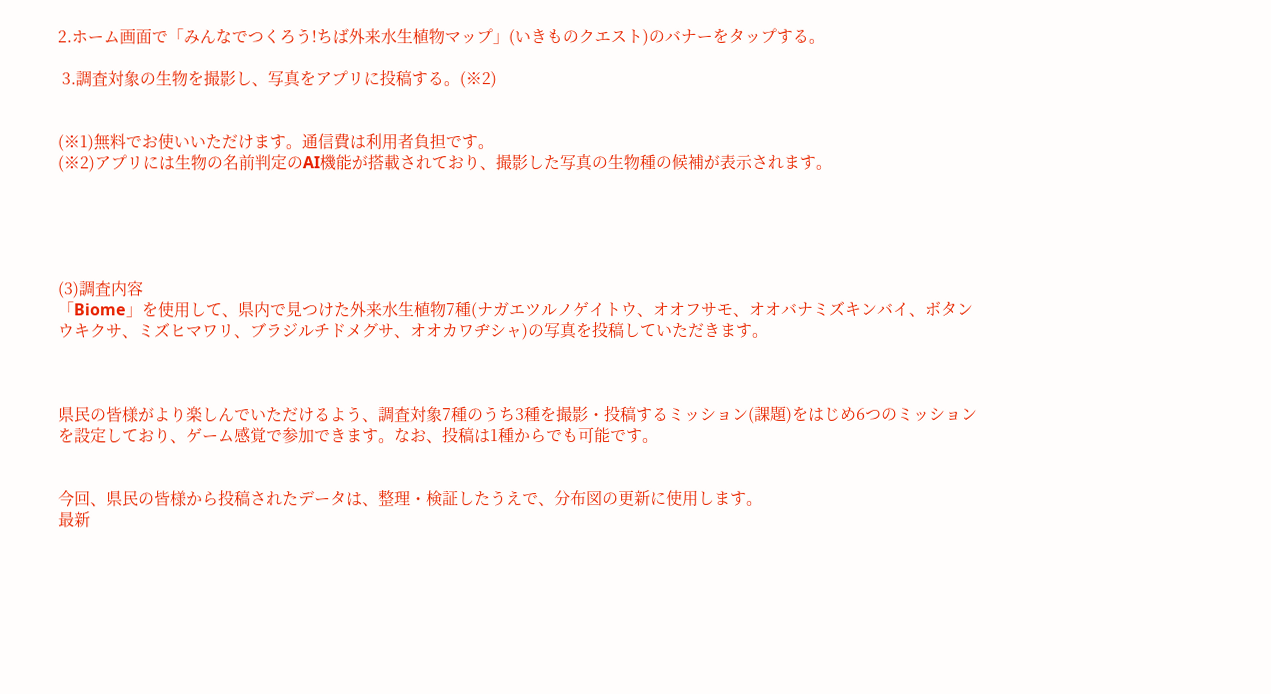2.ホーム画面で「みんなでつくろう!ちば外来水生植物マップ」(いきものクエスト)のバナーをタップする。

 3.調査対象の生物を撮影し、写真をアプリに投稿する。(※2)


(※1)無料でお使いいただけます。通信費は利用者負担です。
(※2)アプリには生物の名前判定のAI機能が搭載されており、撮影した写真の生物種の候補が表示されます。





(3)調査内容
「Biome」を使用して、県内で見つけた外来水生植物7種(ナガエツルノゲイトウ、オオフサモ、オオバナミズキンバイ、ボタンウキクサ、ミズヒマワリ、ブラジルチドメグサ、オオカワヂシャ)の写真を投稿していただきます。



県民の皆様がより楽しんでいただけるよう、調査対象7種のうち3種を撮影・投稿するミッション(課題)をはじめ6つのミッションを設定しており、ゲーム感覚で参加できます。なお、投稿は1種からでも可能です。


今回、県民の皆様から投稿されたデータは、整理・検証したうえで、分布図の更新に使用します。
最新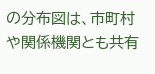の分布図は、市町村や関係機関とも共有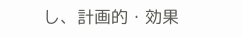し、計画的・効果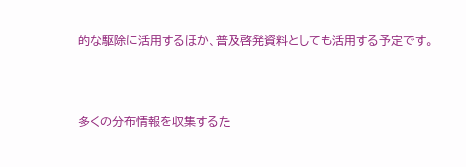的な駆除に活用するほか、普及啓発資料としても活用する予定です。



多くの分布情報を収集するた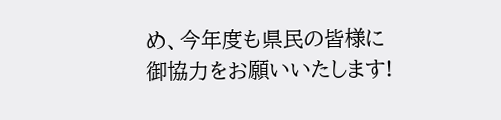め、今年度も県民の皆様に御協力をお願いいたします!